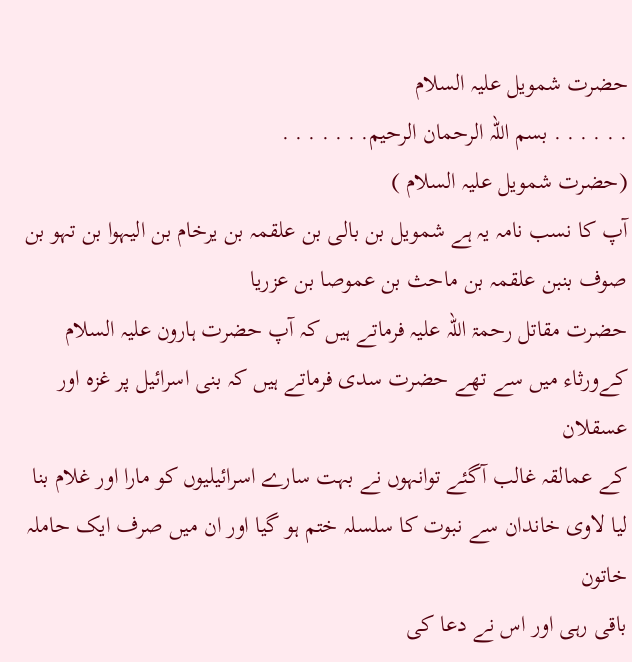حضرت شمویل علیہ السلام
. . . . . . بسم اللہ الرحمان الرحیم. . . . . . .
(حضرت شمویل علیہ السلام )
آپ کا نسب نامہ یہ ہے شمویل بن بالی بن علقمہ بن یرخام بن الیہوا بن تہو بن صوف بنبن علقمہ بن ماحث بن عموصا بن عزریا
حضرت مقاتل رحمۃ اللہ علیہ فرماتے ہیں کہ آپ حضرت ہارون علیہ السلام کےورثاء میں سے تھے حضرت سدی فرماتے ہیں کہ بنی اسرائیل پر غزہ اور عسقلان
کے عمالقہ غالب آگئے توانہوں نے بہت سارے اسرائیلیوں کو مارا اور غلام بنا لیا لاوی خاندان سے نبوت کا سلسلہ ختم ہو گیا اور ان میں صرف ایک حاملہ خاتون
باقی رہی اور اس نے دعا کی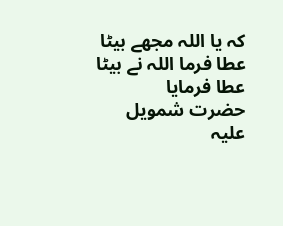کہ یا اللہ مجھے بیٹا عطا فرما اللہ نے بیٹا عطا فرمایا
حضرت شمویل علیہ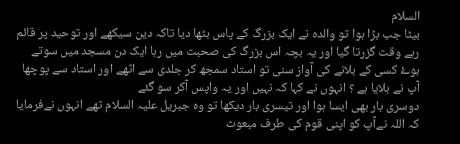السلام
بیٹا جب بڑا ہوا تو والدہ نے ایک بزرگ کے پاس بٹھا دیا تاکہ دین سیکھے اور توحید پر قائم رہے وقت گزرتا گیا اور یہ بچہ اس بزرگ کی صحبت میں رہا ایک دن مسجد میں سوتے ہوۓ کسی کے بلانے کی آواز سنی تو استاد سمجھ کر جلدی سے اٹھے اور استاد سے پوچھا آپ نے بلایا ہے ؟ انہوں نے کہا کہ نہیں اور یہ واپس آکر سو گئے
دوسری بار بھی ایسا ہوا اور تیسری بار دیکھا تو وہ جبریل علیہ السلام تھے انہوں نےفرمایا کہ اللہ نےآپ کو اپنی قوم کی طرف مبعوث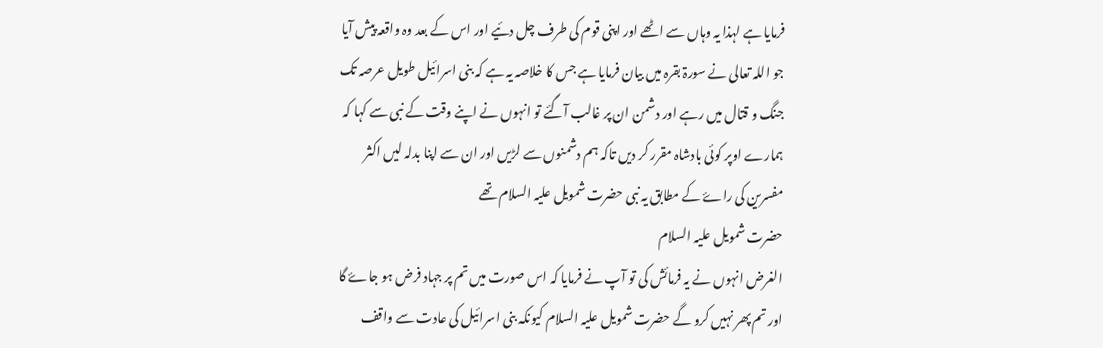فرمایا ہے لہذا یہ وہاں سے اٹھے اور اپنی قوم کی طرف چل دئیے اور اس کے بعد وہ واقعہ پیش آیا جو اللہ تعالی نے سورۃ بقرہ میں بیان فرمایا ہے جس کا خلاصہ یہ ہے کہ بنی اسرائیل طویل عرصہ تک
جنگ و قتال میں رہے اور دشمن ان پر غالب آگئے تو انہوں نے اپنے وقت کے نبی سے کہا کہ ہمارے اوپر کوئی بادشاہ مقرر کر دیں تاکہ ہم دشمنوں سے لڑیں اور ان سے اپنا بدلہ لیں اکثر مفسرین کی راۓ کے مطابق یہ نبی حضرت شمویل علیہ السلام تھے
حضرت شمویل علیہ السلام
الغرض انہوں نے یہ فرمائش کی تو آپ نے فرمایا کہ اس صورت میں تم پر جہاد فرض ہو جاۓ گا اور تم پھر نہیں کرو گے حضرت شمویل علیہ السلام کیونکہ بنی اسرائیل کی عادت سے واقف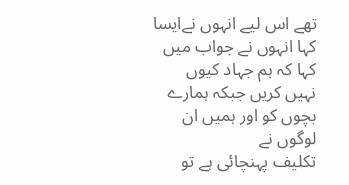تھے اس لیے انہوں نےایسا کہا انہوں نے جواب میں کہا کہ ہم جہاد کیوں نہیں کریں جبکہ ہمارے بچوں کو اور ہمیں ان لوگوں نے
تکلیف پہنچائی ہے تو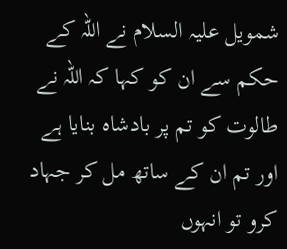شمویل علیہ السلام نے اللہ کے حکم سے ان کو کہا کہ اللہ نے طالوت کو تم پر بادشاہ بنایا ہے اور تم ان کے ساتھ مل کر جہاد کرو تو انہوں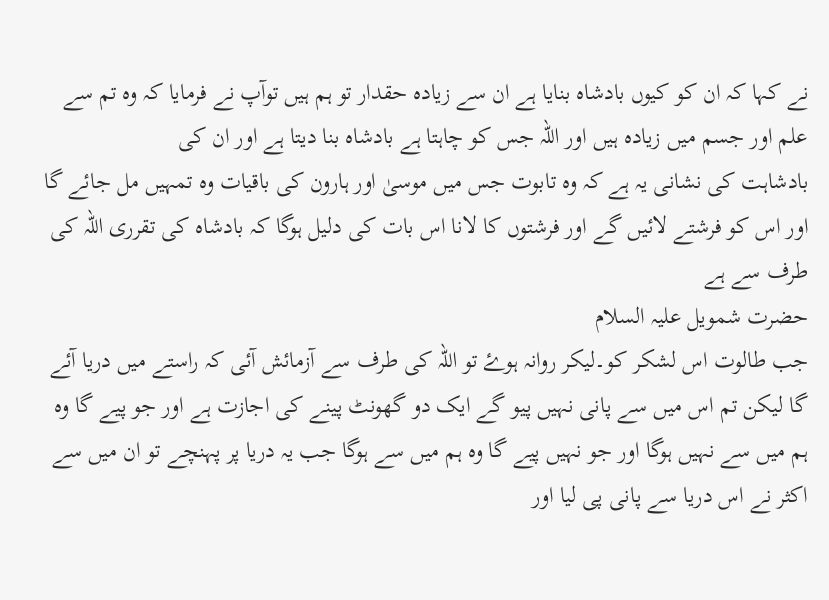نے کہا کہ ان کو کیوں بادشاہ بنایا ہے ان سے زیادہ حقدار تو ہم ہیں توآپ نے فرمایا کہ وہ تم سے علم اور جسم میں زیادہ ہیں اور اللہ جس کو چاہتا ہے بادشاہ بنا دیتا ہے اور ان کی
بادشاہت کی نشانی یہ ہے کہ وہ تابوت جس میں موسیٰ اور ہارون کی باقیات وہ تمہیں مل جائے گا اور اس کو فرشتے لائیں گے اور فرشتوں کا لانا اس بات کی دلیل ہوگا کہ بادشاہ کی تقرری اللہ کی طرف سے ہے
حضرت شمویل علیہ السلام
جب طالوت اس لشکر کو۔لیکر روانہ ہوۓ تو اللہ کی طرف سے آزمائش آئی کہ راستے میں دریا آئے گا لیکن تم اس میں سے پانی نہیں پیو گے ایک دو گھونٹ پینے کی اجازت ہے اور جو پیے گا وہ ہم میں سے نہیں ہوگا اور جو نہیں پیے گا وہ ہم میں سے ہوگا جب یہ دریا پر پہنچے تو ان میں سے اکثر نے اس دریا سے پانی پی لیا اور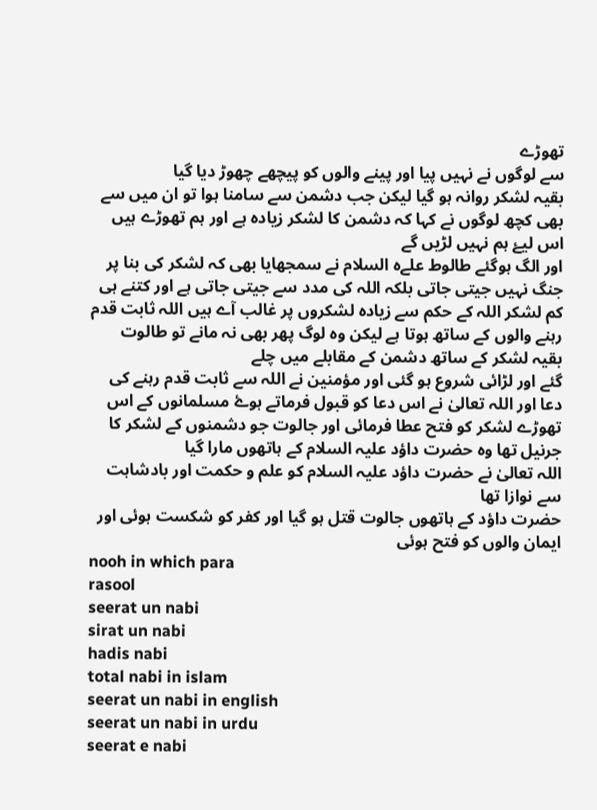تھوڑے
سے لوگوں نے نہیں پیا اور پینے والوں کو پیچھے چھوڑ دیا گیا
بقیہ لشکر روانہ ہو گیا لیکن جب دشمن سے سامنا ہوا تو ان میں سے بھی کچھ لوگوں نے کہا کہ دشمن کا لشکر زیادہ ہے اور ہم تھوڑے ہیں اس لیۓ ہم نہیں لڑیں گے
اور الگ ہوگئے طالوط علےہ السلام نے سمجھایا بھی کہ لشکر کی بنا پر جنگ نہیں جیتی جاتی بلکہ اللہ کی مدد سے جیتی جاتی ہے اور کتنے ہی کم لشکر اللہ کے حکم سے زیادہ لشکروں پر غالب آے ہیں اللہ ثابت قدم رہنے والوں کے ساتھ ہوتا ہے لیکن وہ لوگ پھر بھی نہ مانے تو طالوت بقیہ لشکر کے ساتھ دشمن کے مقابلے میں چلے
گئے اور لڑائی شروع ہو گئی اور مؤمنین نے اللہ سے ثابت قدم رہنے کی دعا اور اللہ تعالیٰ نے اس دعا کو قبول فرماتے ہوۓ مسلمانوں کے اس تھوڑے لشکر کو فتح عطا فرمائی اور جالوت جو دشمنوں کے لشکر کا جرنیل تھا وہ حضرت داؤد علیہ السلام کے ہاتھوں مارا گیا
اللہ تعالیٰ نے حضرت داؤد علیہ السلام کو علم و حکمت اور بادشاہت سے نوازا تھا
حضرت داؤد کے ہاتھوں جالوت قتل ہو گیا اور کفر کو شکست ہوئی اور ایمان والوں کو فتح ہوئی
nooh in which para
rasool
seerat un nabi
sirat un nabi
hadis nabi
total nabi in islam
seerat un nabi in english
seerat un nabi in urdu
seerat e nabi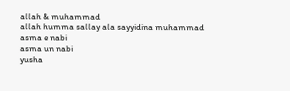allah & muhammad
allah humma sallay ala sayyidina muhammad
asma e nabi
asma un nabi
yusha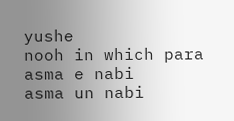yushe
nooh in which para
asma e nabi
asma un nabi